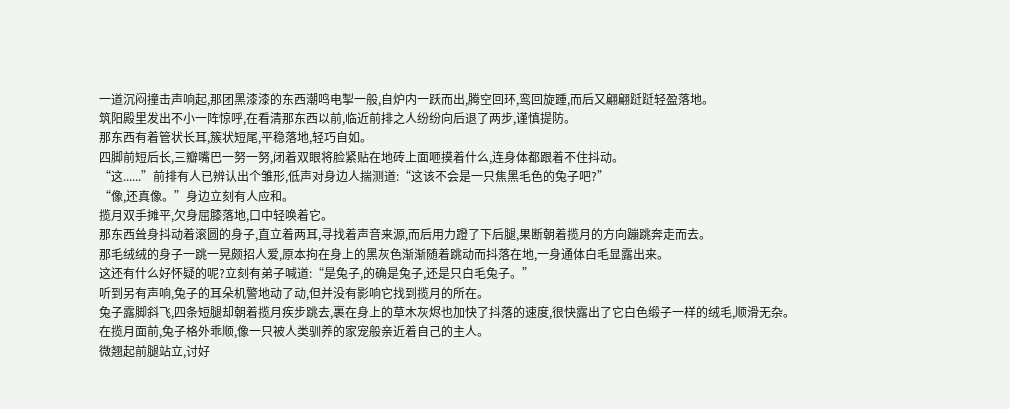一道沉闷撞击声响起,那团黑漆漆的东西潮鸣电掣一般,自炉内一跃而出,腾空回环,鸾回旋踵,而后又翩翩跹跹轻盈落地。
筑阳殿里发出不小一阵惊呼,在看清那东西以前,临近前排之人纷纷向后退了两步,谨慎提防。
那东西有着管状长耳,簇状短尾,平稳落地,轻巧自如。
四脚前短后长,三瓣嘴巴一努一努,闭着双眼将脸紧贴在地砖上面咂摸着什么,连身体都跟着不住抖动。
“这......”前排有人已辨认出个雏形,低声对身边人揣测道:“这该不会是一只焦黑毛色的兔子吧?”
“像,还真像。”身边立刻有人应和。
揽月双手摊平,欠身屈膝落地,口中轻唤着它。
那东西耸身抖动着滚圆的身子,直立着两耳,寻找着声音来源,而后用力蹬了下后腿,果断朝着揽月的方向蹦跳奔走而去。
那毛绒绒的身子一跳一晃颇招人爱,原本拘在身上的黑灰色渐渐随着跳动而抖落在地,一身通体白毛显露出来。
这还有什么好怀疑的呢?立刻有弟子喊道:“是兔子,的确是兔子,还是只白毛兔子。”
听到另有声响,兔子的耳朵机警地动了动,但并没有影响它找到揽月的所在。
兔子露脚斜飞,四条短腿却朝着揽月疾步跳去,裹在身上的草木灰烬也加快了抖落的速度,很快露出了它白色缎子一样的绒毛,顺滑无杂。
在揽月面前,兔子格外乖顺,像一只被人类驯养的家宠般亲近着自己的主人。
微翘起前腿站立,讨好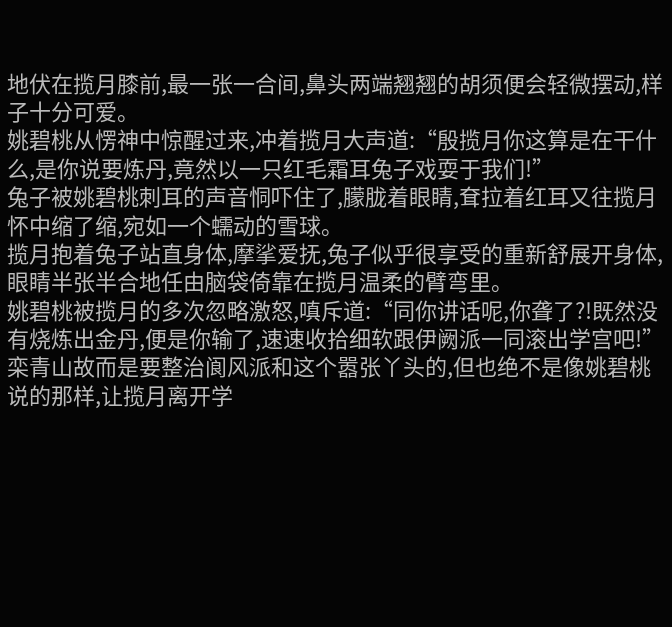地伏在揽月膝前,最一张一合间,鼻头两端翘翘的胡须便会轻微摆动,样子十分可爱。
姚碧桃从愣神中惊醒过来,冲着揽月大声道:“殷揽月你这算是在干什么,是你说要炼丹,竟然以一只红毛霜耳兔子戏耍于我们!”
兔子被姚碧桃刺耳的声音恫吓住了,朦胧着眼睛,耷拉着红耳又往揽月怀中缩了缩,宛如一个蠕动的雪球。
揽月抱着兔子站直身体,摩挲爱抚,兔子似乎很享受的重新舒展开身体,眼睛半张半合地任由脑袋倚靠在揽月温柔的臂弯里。
姚碧桃被揽月的多次忽略激怒,嗔斥道:“同你讲话呢,你聋了?!既然没有烧炼出金丹,便是你输了,速速收拾细软跟伊阙派一同滚出学宫吧!”
栾青山故而是要整治阆风派和这个嚣张丫头的,但也绝不是像姚碧桃说的那样,让揽月离开学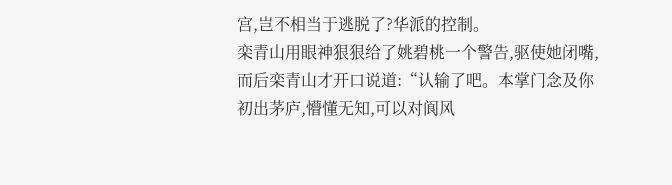宫,岂不相当于逃脱了?华派的控制。
栾青山用眼神狠狠给了姚碧桃一个警告,驱使她闭嘴,而后栾青山才开口说道:“认输了吧。本掌门念及你初出茅庐,懵懂无知,可以对阆风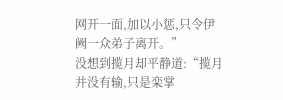网开一面,加以小惩,只令伊阙一众弟子离开。”
没想到揽月却平静道:“揽月并没有输,只是栾掌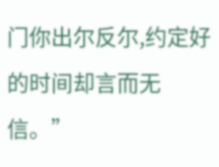门你出尔反尔,约定好的时间却言而无信。”